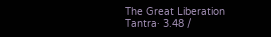The Great Liberation Tantra· 3.48 /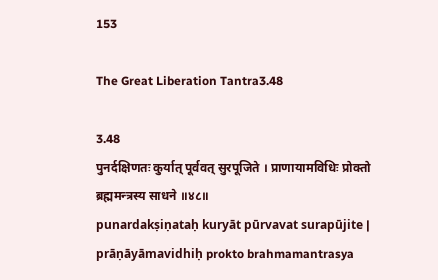153

The Great Liberation Tantra3.48

3.48
पुनर्दक्षिणतः कुर्यात् पूर्ववत् सुरपूजिते । प्राणायामविधिः प्रोक्तो ब्रह्ममन्त्रस्य साधने ॥४८॥
punardakṣiṇataḥ kuryāt pūrvavat surapūjite | prāṇāyāmavidhiḥ prokto brahmamantrasya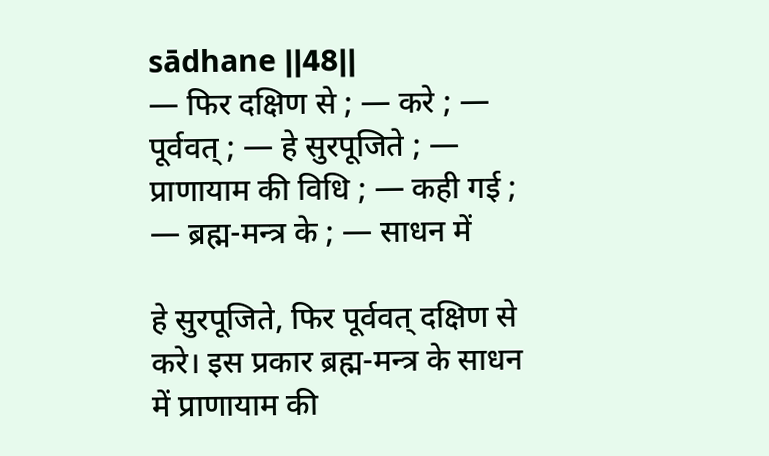sādhane ||48||
— फिर दक्षिण से ; — करे ; — पूर्ववत् ; — हे सुरपूजिते ; — प्राणायाम की विधि ; — कही गई ; — ब्रह्म-मन्त्र के ; — साधन में

हे सुरपूजिते, फिर पूर्ववत् दक्षिण से करे। इस प्रकार ब्रह्म-मन्त्र के साधन में प्राणायाम की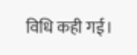विधि कही गई।